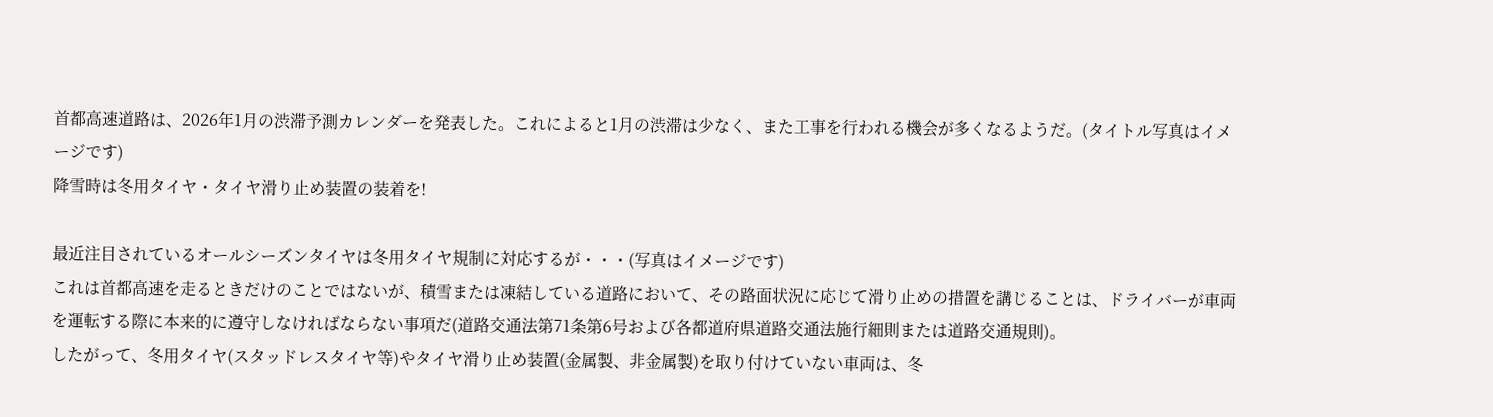首都高速道路は、2026年1月の渋滞予測カレンダーを発表した。これによると1月の渋滞は少なく、また工事を行われる機会が多くなるようだ。(タイトル写真はイメージです)
降雪時は冬用タイヤ・タイヤ滑り止め装置の装着を!

最近注目されているオールシーズンタイヤは冬用タイヤ規制に対応するが・・・(写真はイメージです)
これは首都高速を走るときだけのことではないが、積雪または凍結している道路において、その路面状況に応じて滑り止めの措置を講じることは、ドライバーが車両を運転する際に本来的に遵守しなければならない事項だ(道路交通法第71条第6号および各都道府県道路交通法施行細則または道路交通規則)。
したがって、冬用タイヤ(スタッドレスタイヤ等)やタイヤ滑り止め装置(金属製、非金属製)を取り付けていない車両は、冬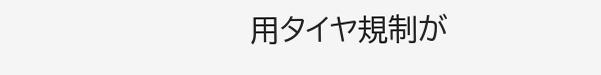用タイヤ規制が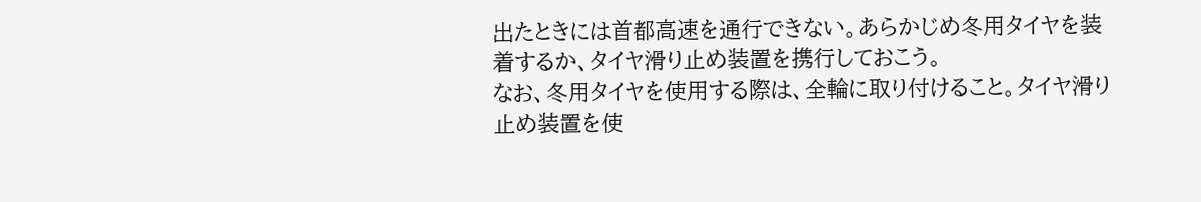出たときには首都高速を通行できない。あらかじめ冬用タイヤを装着するか、タイヤ滑り止め装置を携行しておこう。
なお、冬用タイヤを使用する際は、全輪に取り付けること。タイヤ滑り止め装置を使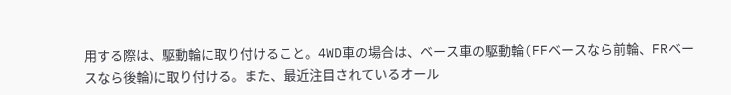用する際は、駆動輪に取り付けること。4WD車の場合は、ベース車の駆動輪(FFベースなら前輪、FRベースなら後輪)に取り付ける。また、最近注目されているオール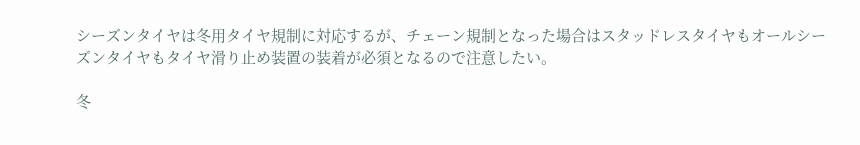シーズンタイヤは冬用タイヤ規制に対応するが、チェーン規制となった場合はスタッドレスタイヤもオールシーズンタイヤもタイヤ滑り止め装置の装着が必須となるので注意したい。

冬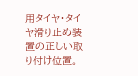用タイヤ・タイヤ滑り止め装置の正しい取り付け位置。